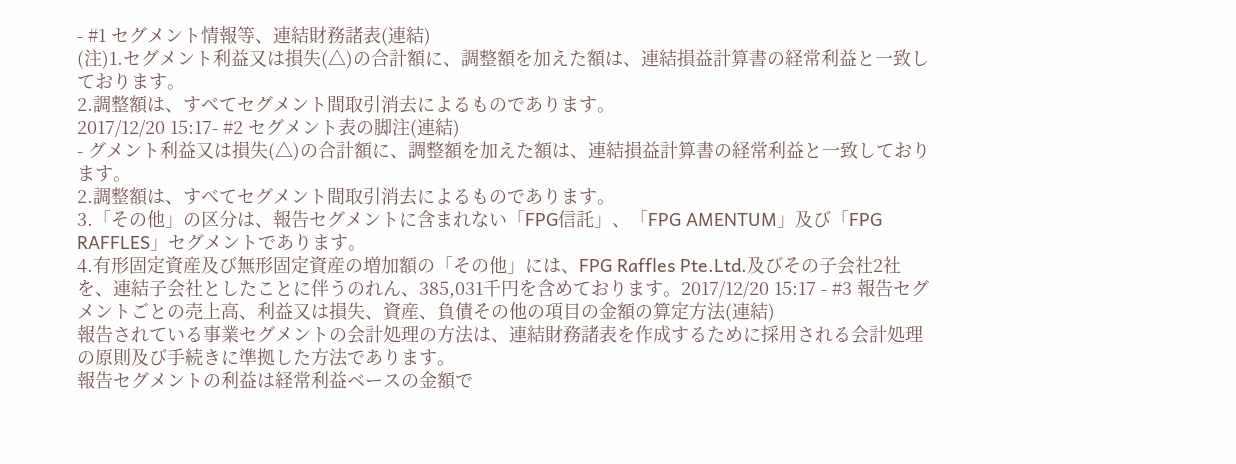- #1 セグメント情報等、連結財務諸表(連結)
(注)1.セグメント利益又は損失(△)の合計額に、調整額を加えた額は、連結損益計算書の経常利益と一致しております。
2.調整額は、すべてセグメント間取引消去によるものであります。
2017/12/20 15:17- #2 セグメント表の脚注(連結)
- グメント利益又は損失(△)の合計額に、調整額を加えた額は、連結損益計算書の経常利益と一致しております。
2.調整額は、すべてセグメント間取引消去によるものであります。
3.「その他」の区分は、報告セグメントに含まれない「FPG信託」、「FPG AMENTUM」及び「FPG RAFFLES」セグメントであります。
4.有形固定資産及び無形固定資産の増加額の「その他」には、FPG Raffles Pte.Ltd.及びその子会社2社を、連結子会社としたことに伴うのれん、385,031千円を含めております。2017/12/20 15:17 - #3 報告セグメントごとの売上高、利益又は損失、資産、負債その他の項目の金額の算定方法(連結)
報告されている事業セグメントの会計処理の方法は、連結財務諸表を作成するために採用される会計処理の原則及び手続きに準拠した方法であります。
報告セグメントの利益は経常利益ベースの金額で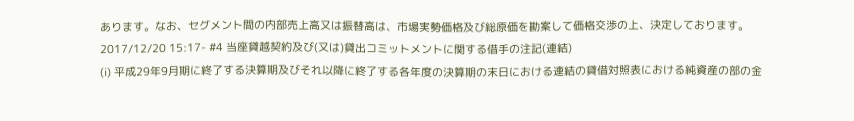あります。なお、セグメント間の内部売上高又は振替高は、市場実勢価格及び総原価を勘案して価格交渉の上、決定しております。
2017/12/20 15:17- #4 当座貸越契約及び(又は)貸出コミットメントに関する借手の注記(連結)
(ⅰ) 平成29年9月期に終了する決算期及びそれ以降に終了する各年度の決算期の末日における連結の貸借対照表における純資産の部の金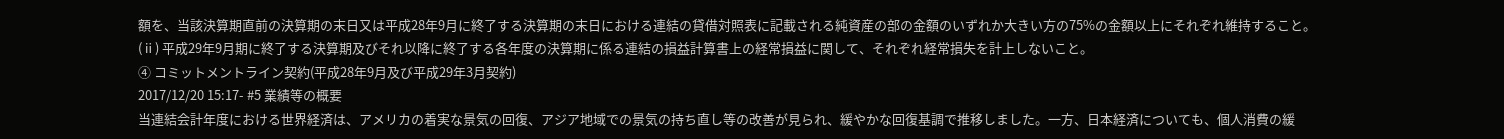額を、当該決算期直前の決算期の末日又は平成28年9月に終了する決算期の末日における連結の貸借対照表に記載される純資産の部の金額のいずれか大きい方の75%の金額以上にそれぞれ維持すること。
(ⅱ) 平成29年9月期に終了する決算期及びそれ以降に終了する各年度の決算期に係る連結の損益計算書上の経常損益に関して、それぞれ経常損失を計上しないこと。
④ コミットメントライン契約(平成28年9月及び平成29年3月契約)
2017/12/20 15:17- #5 業績等の概要
当連結会計年度における世界経済は、アメリカの着実な景気の回復、アジア地域での景気の持ち直し等の改善が見られ、緩やかな回復基調で推移しました。一方、日本経済についても、個人消費の緩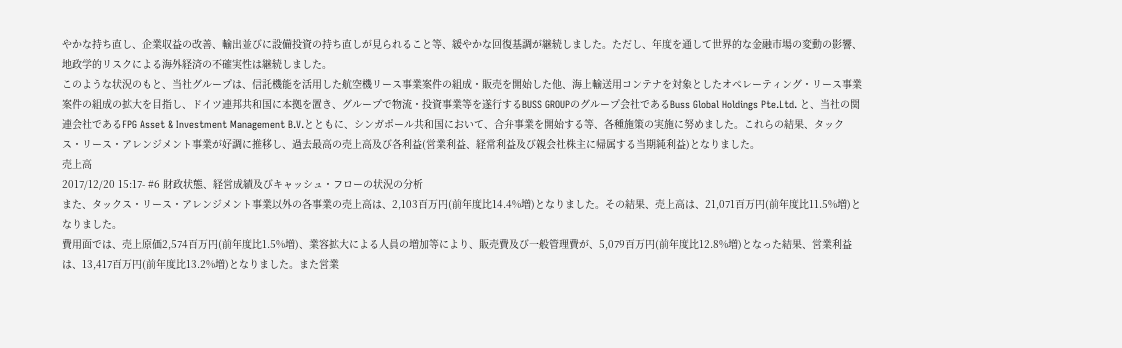やかな持ち直し、企業収益の改善、輸出並びに設備投資の持ち直しが見られること等、緩やかな回復基調が継続しました。ただし、年度を通して世界的な金融市場の変動の影響、地政学的リスクによる海外経済の不確実性は継続しました。
このような状況のもと、当社グループは、信託機能を活用した航空機リース事業案件の組成・販売を開始した他、海上輸送用コンテナを対象としたオペレーティング・リース事業案件の組成の拡大を目指し、ドイツ連邦共和国に本拠を置き、グループで物流・投資事業等を遂行するBUSS GROUPのグループ会社であるBuss Global Holdings Pte.Ltd. と、当社の関連会社であるFPG Asset & Investment Management B.V.とともに、シンガポール共和国において、合弁事業を開始する等、各種施策の実施に努めました。これらの結果、タックス・リース・アレンジメント事業が好調に推移し、過去最高の売上高及び各利益(営業利益、経常利益及び親会社株主に帰属する当期純利益)となりました。
売上高
2017/12/20 15:17- #6 財政状態、経営成績及びキャッシュ・フローの状況の分析
また、タックス・リース・アレンジメント事業以外の各事業の売上高は、2,103百万円(前年度比14.4%増)となりました。その結果、売上高は、21,071百万円(前年度比11.5%増)となりました。
費用面では、売上原価2,574百万円(前年度比1.5%増)、業容拡大による人員の増加等により、販売費及び一般管理費が、5,079百万円(前年度比12.8%増)となった結果、営業利益は、13,417百万円(前年度比13.2%増)となりました。また営業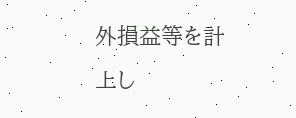外損益等を計上し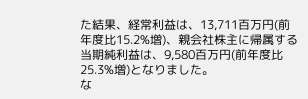た結果、経常利益は、13,711百万円(前年度比15.2%増)、親会社株主に帰属する当期純利益は、9,580百万円(前年度比25.3%増)となりました。
な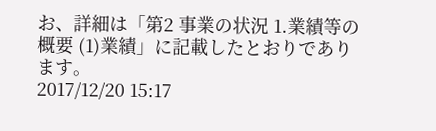お、詳細は「第2 事業の状況 1.業績等の概要 (1)業績」に記載したとおりであります。
2017/12/20 15:17